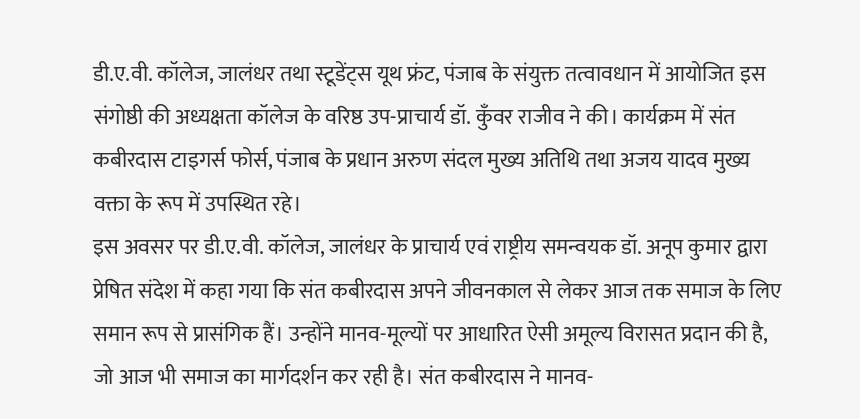डी.ए.वी. कॉलेज, जालंधर तथा स्टूडेंट्स यूथ फ्रंट, पंजाब के संयुक्त तत्वावधान में आयोजित इस संगोष्ठी की अध्यक्षता कॉलेज के वरिष्ठ उप-प्राचार्य डॉ. कुँवर राजीव ने की। कार्यक्रम में संत कबीरदास टाइगर्स फोर्स, पंजाब के प्रधान अरुण संदल मुख्य अतिथि तथा अजय यादव मुख्य वक्ता के रूप में उपस्थित रहे।
इस अवसर पर डी.ए.वी. कॉलेज, जालंधर के प्राचार्य एवं राष्ट्रीय समन्वयक डॉ. अनूप कुमार द्वारा प्रेषित संदेश में कहा गया कि संत कबीरदास अपने जीवनकाल से लेकर आज तक समाज के लिए समान रूप से प्रासंगिक हैं। उन्होंने मानव-मूल्यों पर आधारित ऐसी अमूल्य विरासत प्रदान की है, जो आज भी समाज का मार्गदर्शन कर रही है। संत कबीरदास ने मानव-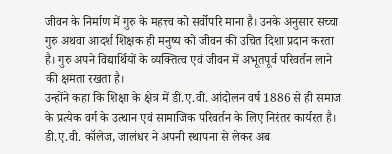जीवन के निर्माण में गुरु के महत्त्व को सर्वोपरि माना है। उनके अनुसार सच्चा गुरु अथवा आदर्श शिक्षक ही मनुष्य को जीवन की उचित दिशा प्रदान करता है। गुरु अपने विद्यार्थियों के व्यक्तित्व एवं जीवन में अभूतपूर्व परिवर्तन लाने की क्षमता रखता है।
उन्होंने कहा कि शिक्षा के क्षेत्र में डी.ए.वी. आंदोलन वर्ष 1886 से ही समाज के प्रत्येक वर्ग के उत्थान एवं सामाजिक परिवर्तन के लिए निरंतर कार्यरत है। डी.ए.वी. कॉलेज, जालंधर ने अपनी स्थापना से लेकर अब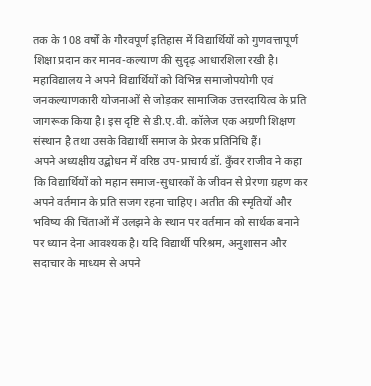तक के 108 वर्षों के गौरवपूर्ण इतिहास में विद्यार्थियों को गुणवत्तापूर्ण शिक्षा प्रदान कर मानव-कल्याण की सुदृढ़ आधारशिला रखी है। महाविद्यालय ने अपने विद्यार्थियों को विभिन्न समाजोपयोगी एवं जनकल्याणकारी योजनाओं से जोड़कर सामाजिक उत्तरदायित्व के प्रति जागरूक किया है। इस दृष्टि से डी.ए.वी. कॉलेज एक अग्रणी शिक्षण संस्थान है तथा उसके विद्यार्थी समाज के प्रेरक प्रतिनिधि हैं।
अपने अध्यक्षीय उद्बोधन में वरिष्ठ उप-प्राचार्य डॉ. कुँवर राजीव ने कहा कि विद्यार्थियों को महान समाज-सुधारकों के जीवन से प्रेरणा ग्रहण कर अपने वर्तमान के प्रति सजग रहना चाहिए। अतीत की स्मृतियों और भविष्य की चिंताओं में उलझने के स्थान पर वर्तमान को सार्थक बनाने पर ध्यान देना आवश्यक है। यदि विद्यार्थी परिश्रम, अनुशासन और सदाचार के माध्यम से अपने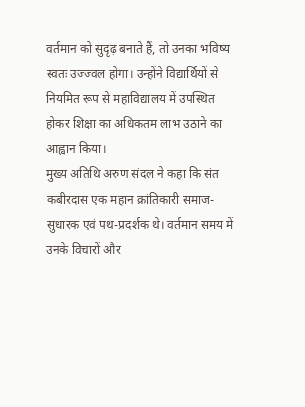वर्तमान को सुदृढ़ बनाते हैं, तो उनका भविष्य स्वतः उज्ज्वल होगा। उन्होंने विद्यार्थियों से नियमित रूप से महाविद्यालय में उपस्थित होकर शिक्षा का अधिकतम लाभ उठाने का आह्वान किया।
मुख्य अतिथि अरुण संदल ने कहा कि संत कबीरदास एक महान क्रांतिकारी समाज-सुधारक एवं पथ-प्रदर्शक थे। वर्तमान समय में उनके विचारों और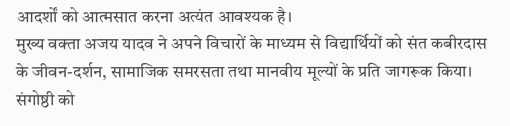आदर्शों को आत्मसात करना अत्यंत आवश्यक है।
मुख्य वक्ता अजय यादव ने अपने विचारों के माध्यम से विद्यार्थियों को संत कबीरदास के जीवन-दर्शन, सामाजिक समरसता तथा मानवीय मूल्यों के प्रति जागरूक किया। संगोष्ठी को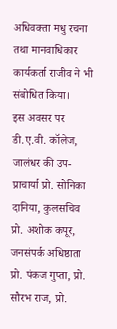अधिवक्ता मधु रचना तथा मानवाधिकार कार्यकर्ता राजीव ने भी संबोधित किया।
इस अवसर पर डी.ए.वी. कॉलेज, जालंधर की उप-प्राचार्या प्रो. सोनिका दानिया, कुलसचिव प्रो. अशोक कपूर, जनसंपर्क अधिष्ठाता प्रो. पंकज गुप्ता, प्रो. सौरभ राज, प्रो.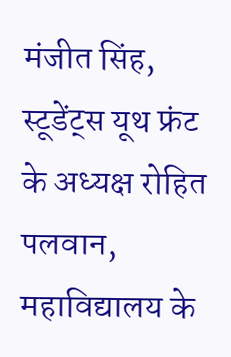मंजीत सिंह, स्टूडेंट्स यूथ फ्रंट के अध्यक्ष रोहित पलवान, महाविद्यालय के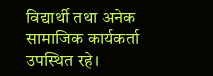विद्यार्थी तथा अनेक सामाजिक कार्यकर्ता उपस्थित रहे।